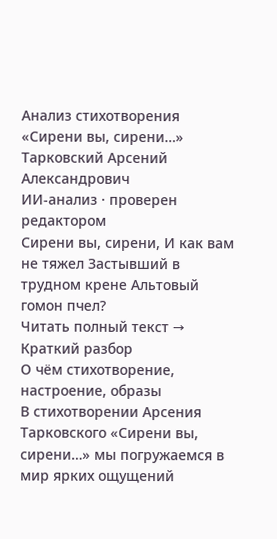Анализ стихотворения «Сирени вы, сирени…»
Тарковский Арсений Александрович
ИИ-анализ · проверен редактором
Сирени вы, сирени, И как вам не тяжел Застывший в трудном крене Альтовый гомон пчел?
Читать полный текст →
Краткий разбор
О чём стихотворение, настроение, образы
В стихотворении Арсения Тарковского «Сирени вы, сирени…» мы погружаемся в мир ярких ощущений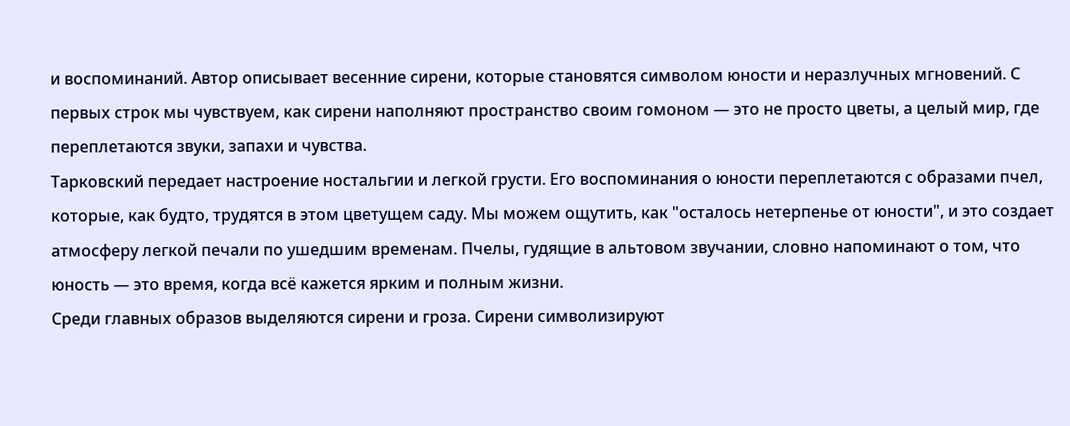и воспоминаний. Автор описывает весенние сирени, которые становятся символом юности и неразлучных мгновений. С первых строк мы чувствуем, как сирени наполняют пространство своим гомоном — это не просто цветы, а целый мир, где переплетаются звуки, запахи и чувства.
Тарковский передает настроение ностальгии и легкой грусти. Его воспоминания о юности переплетаются с образами пчел, которые, как будто, трудятся в этом цветущем саду. Мы можем ощутить, как "осталось нетерпенье от юности", и это создает атмосферу легкой печали по ушедшим временам. Пчелы, гудящие в альтовом звучании, словно напоминают о том, что юность — это время, когда всё кажется ярким и полным жизни.
Среди главных образов выделяются сирени и гроза. Сирени символизируют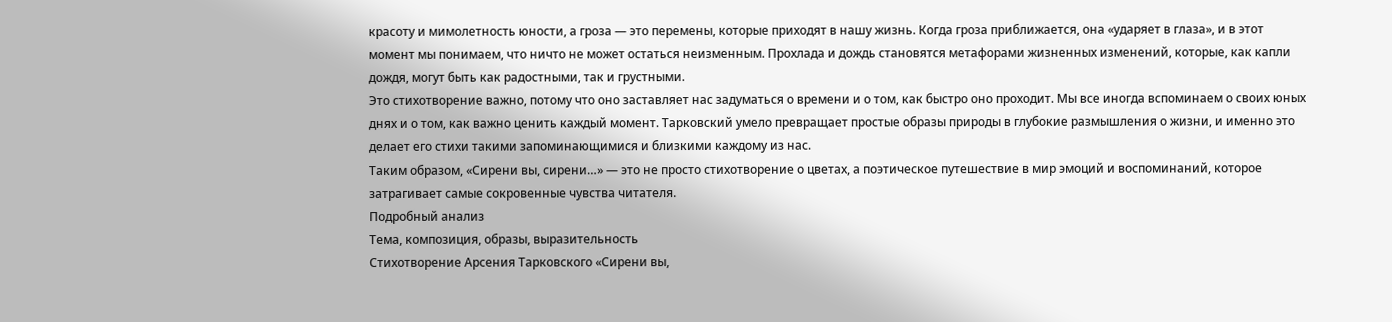красоту и мимолетность юности, а гроза — это перемены, которые приходят в нашу жизнь. Когда гроза приближается, она «ударяет в глаза», и в этот момент мы понимаем, что ничто не может остаться неизменным. Прохлада и дождь становятся метафорами жизненных изменений, которые, как капли дождя, могут быть как радостными, так и грустными.
Это стихотворение важно, потому что оно заставляет нас задуматься о времени и о том, как быстро оно проходит. Мы все иногда вспоминаем о своих юных днях и о том, как важно ценить каждый момент. Тарковский умело превращает простые образы природы в глубокие размышления о жизни, и именно это делает его стихи такими запоминающимися и близкими каждому из нас.
Таким образом, «Сирени вы, сирени…» — это не просто стихотворение о цветах, а поэтическое путешествие в мир эмоций и воспоминаний, которое затрагивает самые сокровенные чувства читателя.
Подробный анализ
Тема, композиция, образы, выразительность
Стихотворение Арсения Тарковского «Сирени вы,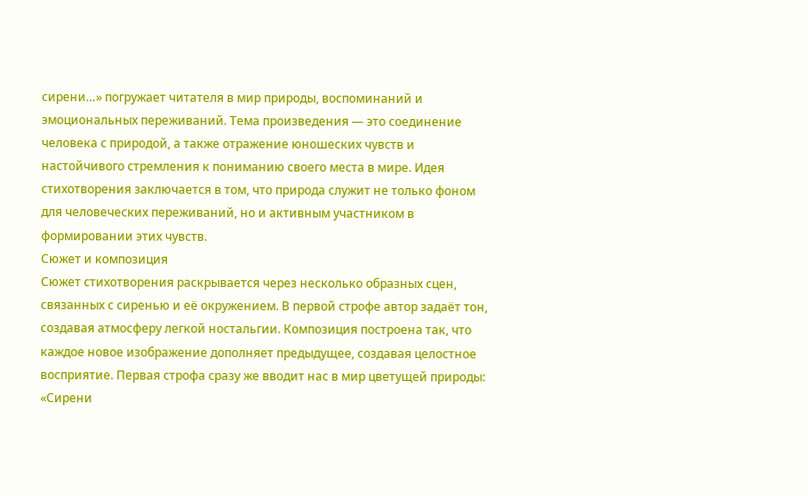сирени…» погружает читателя в мир природы, воспоминаний и эмоциональных переживаний. Тема произведения — это соединение человека с природой, а также отражение юношеских чувств и настойчивого стремления к пониманию своего места в мире. Идея стихотворения заключается в том, что природа служит не только фоном для человеческих переживаний, но и активным участником в формировании этих чувств.
Сюжет и композиция
Сюжет стихотворения раскрывается через несколько образных сцен, связанных с сиренью и её окружением. В первой строфе автор задаёт тон, создавая атмосферу легкой ностальгии. Композиция построена так, что каждое новое изображение дополняет предыдущее, создавая целостное восприятие. Первая строфа сразу же вводит нас в мир цветущей природы:
«Сирени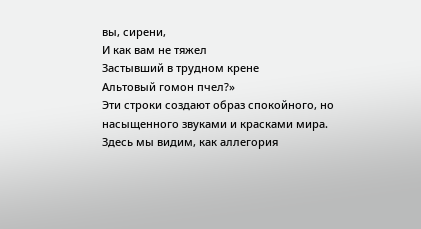вы, сирени,
И как вам не тяжел
Застывший в трудном крене
Альтовый гомон пчел?»
Эти строки создают образ спокойного, но насыщенного звуками и красками мира. Здесь мы видим, как аллегория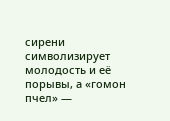сирени символизирует молодость и её порывы, а «гомон пчел» —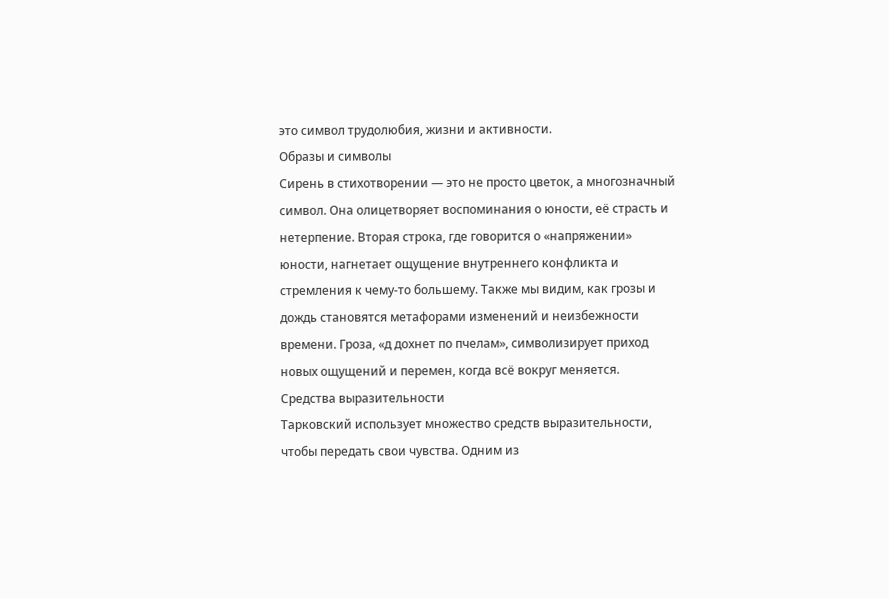это символ трудолюбия, жизни и активности.
Образы и символы
Сирень в стихотворении — это не просто цветок, а многозначный символ. Она олицетворяет воспоминания о юности, её страсть и нетерпение. Вторая строка, где говорится о «напряжении» юности, нагнетает ощущение внутреннего конфликта и стремления к чему-то большему. Также мы видим, как грозы и дождь становятся метафорами изменений и неизбежности времени. Гроза, «д дохнет по пчелам», символизирует приход новых ощущений и перемен, когда всё вокруг меняется.
Средства выразительности
Тарковский использует множество средств выразительности, чтобы передать свои чувства. Одним из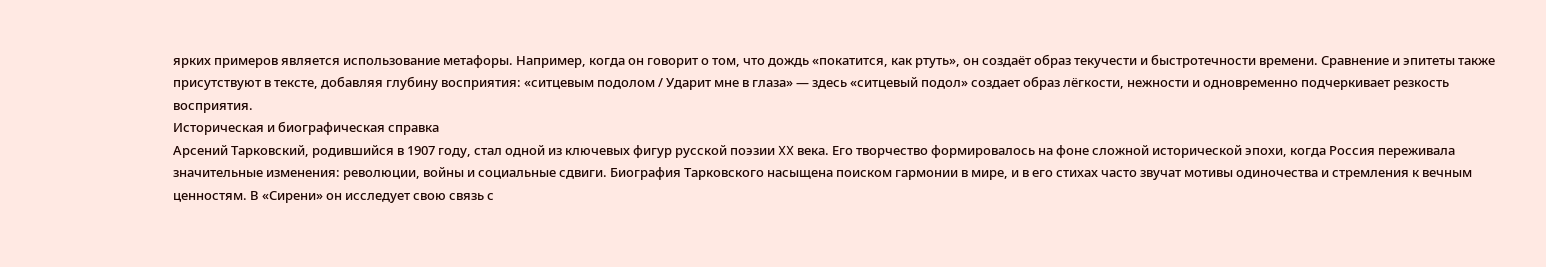ярких примеров является использование метафоры. Например, когда он говорит о том, что дождь «покатится, как ртуть», он создаёт образ текучести и быстротечности времени. Сравнение и эпитеты также присутствуют в тексте, добавляя глубину восприятия: «ситцевым подолом / Ударит мне в глаза» — здесь «ситцевый подол» создает образ лёгкости, нежности и одновременно подчеркивает резкость восприятия.
Историческая и биографическая справка
Арсений Тарковский, родившийся в 1907 году, стал одной из ключевых фигур русской поэзии XX века. Его творчество формировалось на фоне сложной исторической эпохи, когда Россия переживала значительные изменения: революции, войны и социальные сдвиги. Биография Тарковского насыщена поиском гармонии в мире, и в его стихах часто звучат мотивы одиночества и стремления к вечным ценностям. В «Сирени» он исследует свою связь с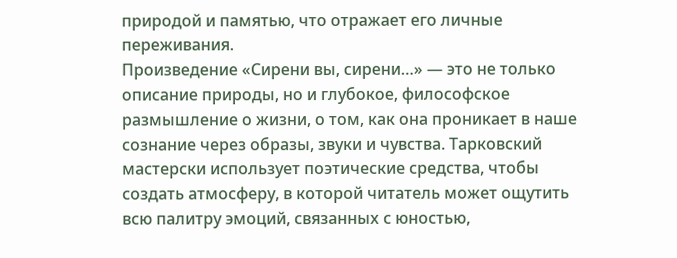природой и памятью, что отражает его личные переживания.
Произведение «Сирени вы, сирени…» — это не только описание природы, но и глубокое, философское размышление о жизни, о том, как она проникает в наше сознание через образы, звуки и чувства. Тарковский мастерски использует поэтические средства, чтобы создать атмосферу, в которой читатель может ощутить всю палитру эмоций, связанных с юностью,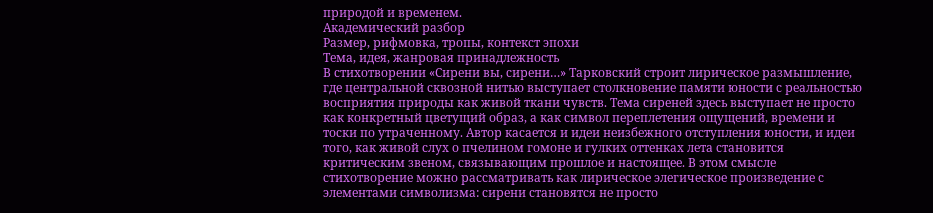природой и временем.
Академический разбор
Размер, рифмовка, тропы, контекст эпохи
Тема, идея, жанровая принадлежность
В стихотворении «Сирени вы, сирени…» Тарковский строит лирическое размышление, где центральной сквозной нитью выступает столкновение памяти юности с реальностью восприятия природы как живой ткани чувств. Тема сиреней здесь выступает не просто как конкретный цветущий образ, а как символ переплетения ощущений, времени и тоски по утраченному. Автор касается и идеи неизбежного отступления юности, и идеи того, как живой слух о пчелином гомоне и гулких оттенках лета становится критическим звеном, связывающим прошлое и настоящее. В этом смысле стихотворение можно рассматривать как лирическое элегическое произведение с элементами символизма: сирени становятся не просто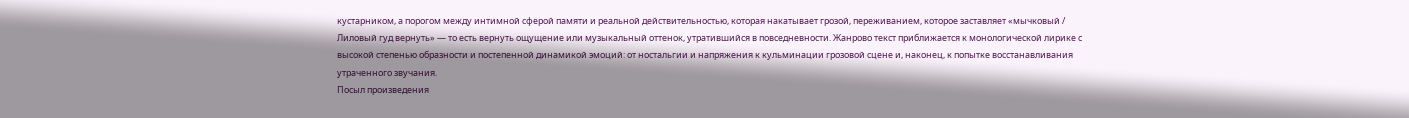кустарником, а порогом между интимной сферой памяти и реальной действительностью, которая накатывает грозой, переживанием, которое заставляет «мычковый / Лиловый гуд вернуть» — то есть вернуть ощущение или музыкальный оттенок, утратившийся в повседневности. Жанрово текст приближается к монологической лирике с высокой степенью образности и постепенной динамикой эмоций: от ностальгии и напряжения к кульминации грозовой сцене и, наконец, к попытке восстанавливания утраченного звучания.
Посыл произведения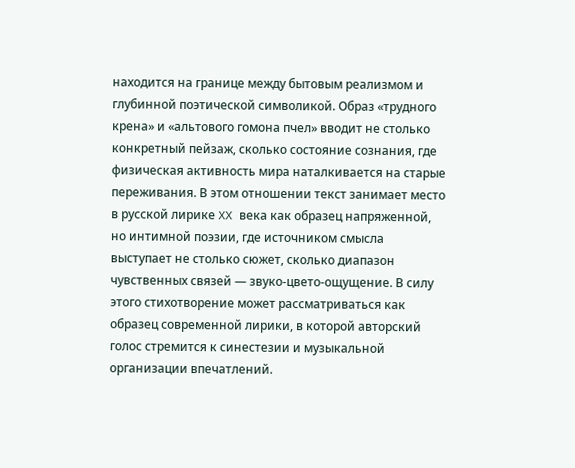находится на границе между бытовым реализмом и глубинной поэтической символикой. Образ «трудного крена» и «альтового гомона пчел» вводит не столько конкретный пейзаж, сколько состояние сознания, где физическая активность мира наталкивается на старые переживания. В этом отношении текст занимает место в русской лирике XX века как образец напряженной, но интимной поэзии, где источником смысла выступает не столько сюжет, сколько диапазон чувственных связей — звуко-цвето-ощущение. В силу этого стихотворение может рассматриваться как образец современной лирики, в которой авторский голос стремится к синестезии и музыкальной организации впечатлений.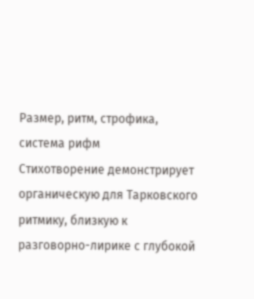Размер, ритм, строфика, система рифм
Стихотворение демонстрирует органическую для Тарковского ритмику, близкую к разговорно-лирике с глубокой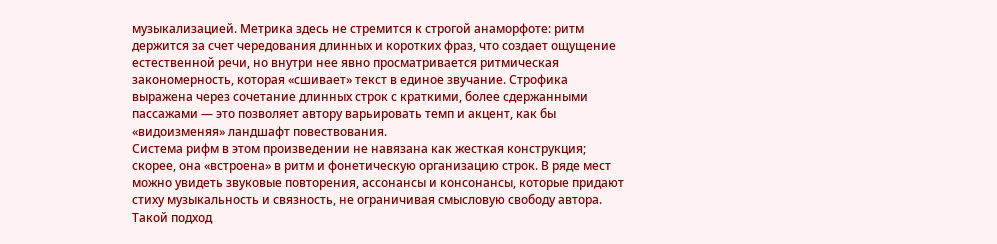музыкализацией. Метрика здесь не стремится к строгой анаморфоте: ритм держится за счет чередования длинных и коротких фраз, что создает ощущение естественной речи, но внутри нее явно просматривается ритмическая закономерность, которая «сшивает» текст в единое звучание. Строфика выражена через сочетание длинных строк с краткими, более сдержанными пассажами — это позволяет автору варьировать темп и акцент, как бы «видоизменяя» ландшафт повествования.
Система рифм в этом произведении не навязана как жесткая конструкция; скорее, она «встроена» в ритм и фонетическую организацию строк. В ряде мест можно увидеть звуковые повторения, ассонансы и консонансы, которые придают стиху музыкальность и связность, не ограничивая смысловую свободу автора. Такой подход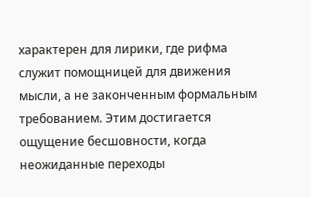характерен для лирики, где рифма служит помощницей для движения мысли, а не законченным формальным требованием. Этим достигается ощущение бесшовности, когда неожиданные переходы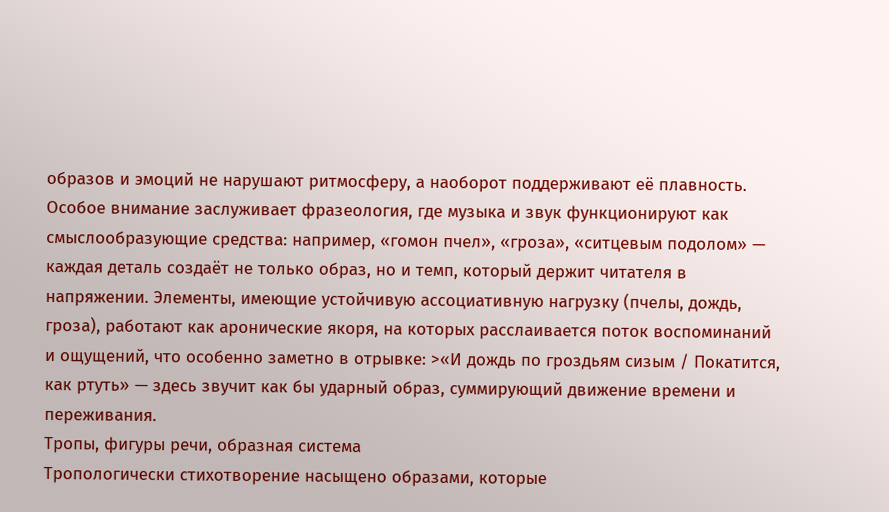образов и эмоций не нарушают ритмосферу, а наоборот поддерживают её плавность.
Особое внимание заслуживает фразеология, где музыка и звук функционируют как смыслообразующие средства: например, «гомон пчел», «гроза», «ситцевым подолом» — каждая деталь создаёт не только образ, но и темп, который держит читателя в напряжении. Элементы, имеющие устойчивую ассоциативную нагрузку (пчелы, дождь, гроза), работают как аронические якоря, на которых расслаивается поток воспоминаний и ощущений, что особенно заметно в отрывке: >«И дождь по гроздьям сизым / Покатится, как ртуть» — здесь звучит как бы ударный образ, суммирующий движение времени и переживания.
Тропы, фигуры речи, образная система
Тропологически стихотворение насыщено образами, которые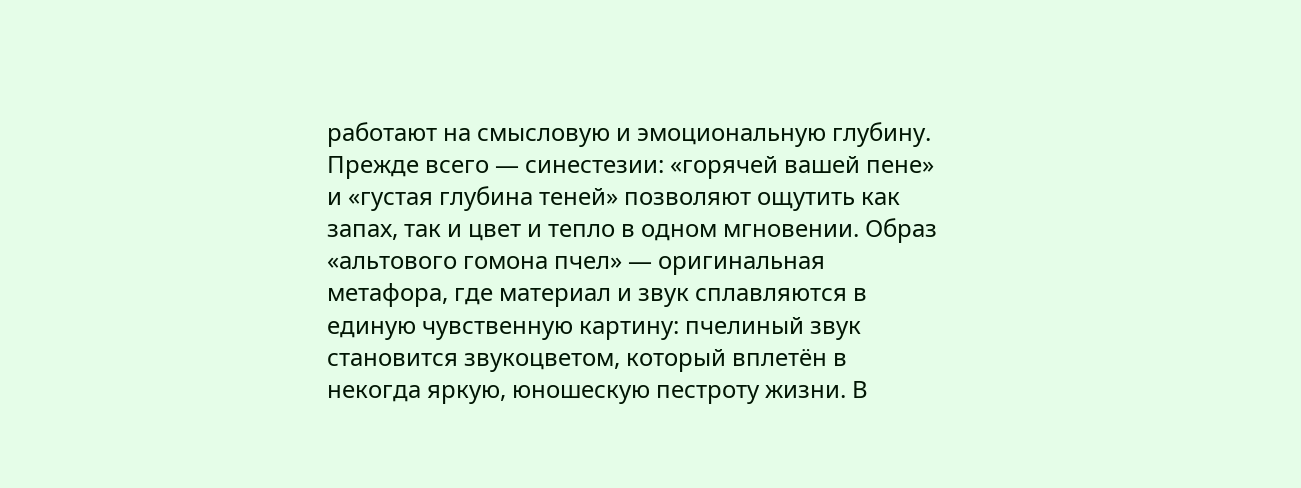работают на смысловую и эмоциональную глубину. Прежде всего — синестезии: «горячей вашей пене» и «густая глубина теней» позволяют ощутить как запах, так и цвет и тепло в одном мгновении. Образ «альтового гомона пчел» — оригинальная метафора, где материал и звук сплавляются в единую чувственную картину: пчелиный звук становится звукоцветом, который вплетён в некогда яркую, юношескую пестроту жизни. В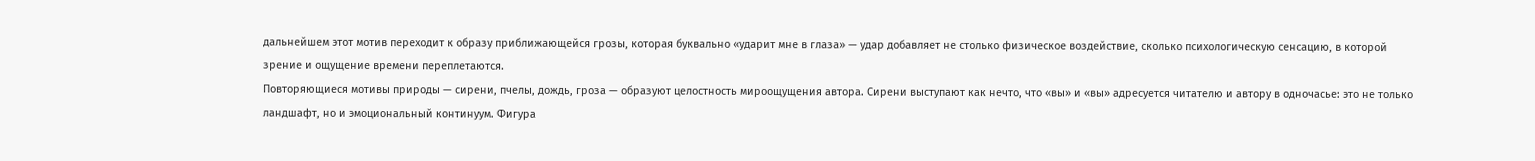дальнейшем этот мотив переходит к образу приближающейся грозы, которая буквально «ударит мне в глаза» — удар добавляет не столько физическое воздействие, сколько психологическую сенсацию, в которой зрение и ощущение времени переплетаются.
Повторяющиеся мотивы природы — сирени, пчелы, дождь, гроза — образуют целостность мироощущения автора. Сирени выступают как нечто, что «вы» и «вы» адресуется читателю и автору в одночасье: это не только ландшафт, но и эмоциональный континуум. Фигура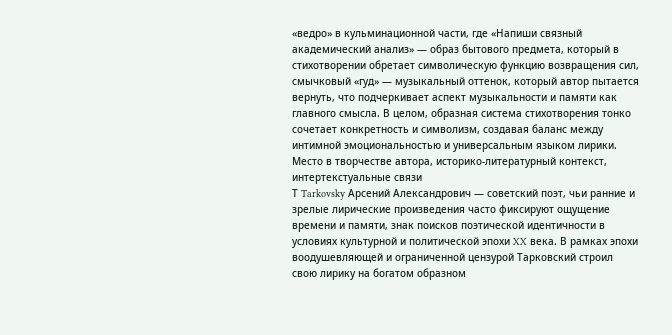«ведро» в кульминационной части, где «Напиши связный академический анализ» — образ бытового предмета, который в стихотворении обретает символическую функцию возвращения сил, смычковый «гуд» — музыкальный оттенок, который автор пытается вернуть, что подчеркивает аспект музыкальности и памяти как главного смысла. В целом, образная система стихотворения тонко сочетает конкретность и символизм, создавая баланс между интимной эмоциональностью и универсальным языком лирики.
Место в творчестве автора, историко-литературный контекст, интертекстуальные связи
Т Tarkovsky Арсений Александрович — советский поэт, чьи ранние и зрелые лирические произведения часто фиксируют ощущение времени и памяти, знак поисков поэтической идентичности в условиях культурной и политической эпохи XX века. В рамках эпохи воодушевляющей и ограниченной цензурой Тарковский строил свою лирику на богатом образном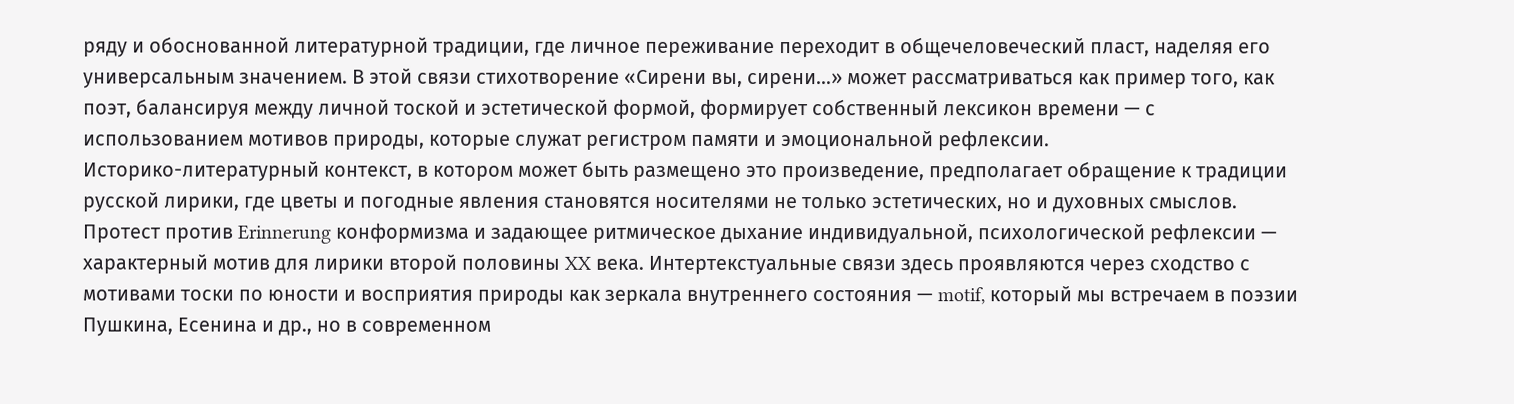ряду и обоснованной литературной традиции, где личное переживание переходит в общечеловеческий пласт, наделяя его универсальным значением. В этой связи стихотворение «Сирени вы, сирени…» может рассматриваться как пример того, как поэт, балансируя между личной тоской и эстетической формой, формирует собственный лексикон времени — с использованием мотивов природы, которые служат регистром памяти и эмоциональной рефлексии.
Историко-литературный контекст, в котором может быть размещено это произведение, предполагает обращение к традиции русской лирики, где цветы и погодные явления становятся носителями не только эстетических, но и духовных смыслов. Протест против Erinnerung конформизма и задающее ритмическое дыхание индивидуальной, психологической рефлексии — характерный мотив для лирики второй половины XX века. Интертекстуальные связи здесь проявляются через сходство с мотивами тоски по юности и восприятия природы как зеркала внутреннего состояния — motif, который мы встречаем в поэзии Пушкина, Есенина и др., но в современном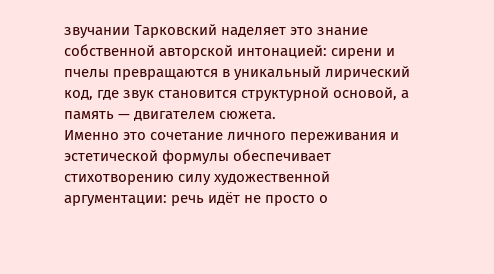звучании Тарковский наделяет это знание собственной авторской интонацией: сирени и пчелы превращаются в уникальный лирический код, где звук становится структурной основой, а память — двигателем сюжета.
Именно это сочетание личного переживания и эстетической формулы обеспечивает стихотворению силу художественной аргументации: речь идёт не просто о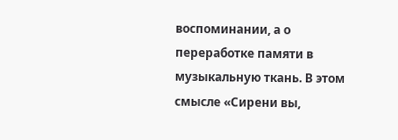воспоминании, а о переработке памяти в музыкальную ткань. В этом смысле «Сирени вы,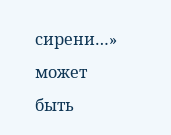сирени…» может быть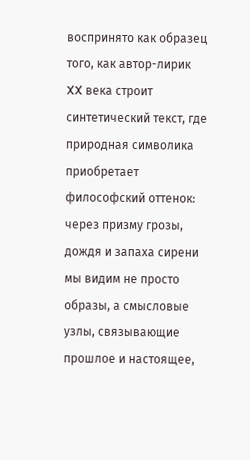воспринято как образец того, как автор-лирик XX века строит синтетический текст, где природная символика приобретает философский оттенок: через призму грозы, дождя и запаха сирени мы видим не просто образы, а смысловые узлы, связывающие прошлое и настоящее,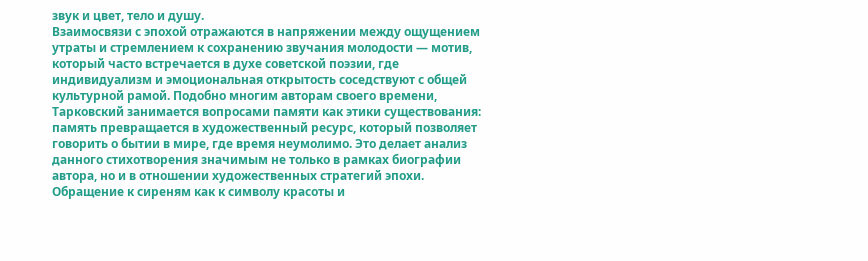звук и цвет, тело и душу.
Взаимосвязи с эпохой отражаются в напряжении между ощущением утраты и стремлением к сохранению звучания молодости — мотив, который часто встречается в духе советской поэзии, где индивидуализм и эмоциональная открытость соседствуют с общей культурной рамой. Подобно многим авторам своего времени, Тарковский занимается вопросами памяти как этики существования: память превращается в художественный ресурс, который позволяет говорить о бытии в мире, где время неумолимо. Это делает анализ данного стихотворения значимым не только в рамках биографии автора, но и в отношении художественных стратегий эпохи.
Обращение к сиреням как к символу красоты и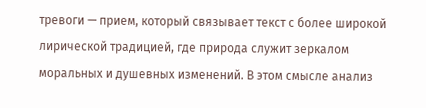тревоги — прием, который связывает текст с более широкой лирической традицией, где природа служит зеркалом моральных и душевных изменений. В этом смысле анализ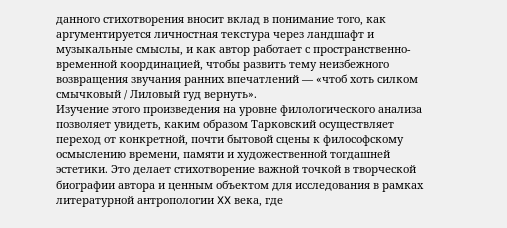данного стихотворения вносит вклад в понимание того, как аргументируется личностная текстура через ландшафт и музыкальные смыслы, и как автор работает с пространственно-временной координацией, чтобы развить тему неизбежного возвращения звучания ранних впечатлений — «чтоб хоть силком смычковый / Лиловый гуд вернуть».
Изучение этого произведения на уровне филологического анализа позволяет увидеть, каким образом Тарковский осуществляет переход от конкретной, почти бытовой сцены к философскому осмыслению времени, памяти и художественной тогдашней эстетики. Это делает стихотворение важной точкой в творческой биографии автора и ценным объектом для исследования в рамках литературной антропологии XX века, где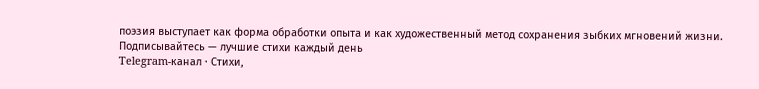поэзия выступает как форма обработки опыта и как художественный метод сохранения зыбких мгновений жизни.
Подписывайтесь — лучшие стихи каждый день
Telegram-канал · Стихи,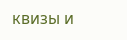квизы и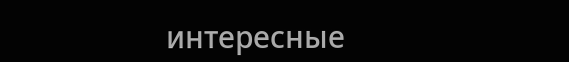интересные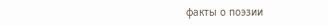факты о поэзии